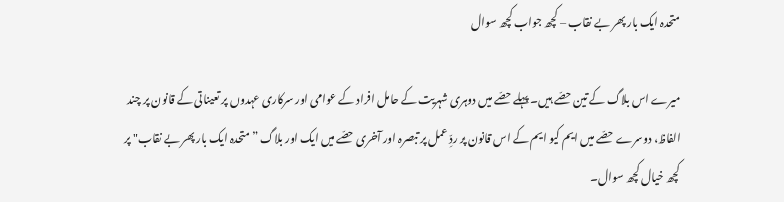متحدہ ایک بار پھر بے نقاب – کچھ جواب کچھ سوال

میرے اس بلاگ کے تین حصّے ہیں۔ پہلے حصّے میں دوہری شہریت کے حامل افراد کے عوامی اور سرکاری عہدوں پر تعیناتی کے قانون پر چند الفاظ، دوسرے حصّے میں ایم کیو ایم کے اس قانون پر ردِّ عمل پر تبصرہ اور آخری حصّے میں ایک اور بلاگ ” متحدہ ایک بار پھر بے نقاب" پر کچھ خیال کچھ سوال۔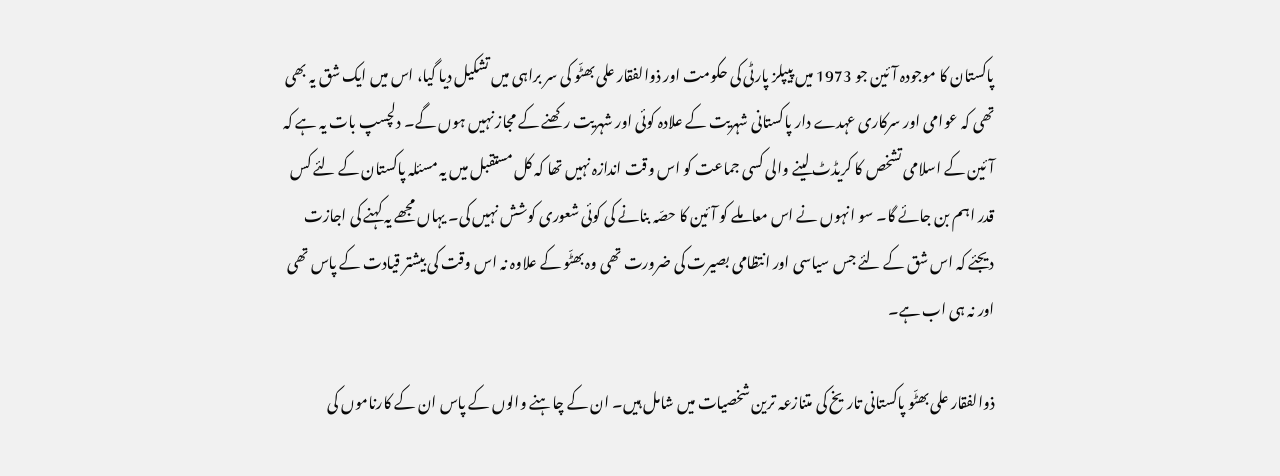پاکستان کا موجودہ آئین جو 1973 میں پیپلز پارٹی کی حکومت اور ذوالفقار علی بھٹّو کی سر براہی میں تشکیل دیا گیا، اس میں ایک شق یہ بھی تھی کہ عوامی اور سرکاری عہدے دار پاکستانی شہریت کے علادہ کوئی اور شہریت رکھنے کے مجاز نہیں ہوں گے۔ دلچسپ بات یہ ہے کہ آئین کے اسلامی تشخص کا کریڈٹ لینے والی کسی جماعت کو اس وقت اندازہ نہیں تھا کہ کل مستقبل میں یہ مسئلہ پاکستان کے لئے کس قدر اہم بن جائے گا۔ سو انہوں نے اس معاملے کو آئین کا حصّہ بنانے کی کوئی شعوری کوشش نہیں کی۔ یہاں مجھے یہ کہنے کی اجازت دیجئے کہ اس شق کے لئے جس سیاسی اور انتظامی بصیرت کی ضرورت تھی وہ بھٹّو کے علاوہ نہ اس وقت کی بیشتر قیادت کے پاس تھی اور نہ ہی اب ہے۔

ذوالفقار علی بھٹّو پاکستانی تاریخ کی متنازعہ ترین شخصیات میں شامل ہیں۔ ان کے چاہنے والوں کے پاس ان کے کارناموں کی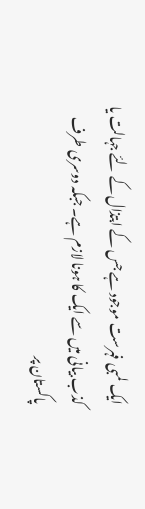ایک لمبی فہرست موجود ہے جس کے ابتذال کے لئے جہالت یا کذب بیانی میں سے ایک کا ہونا لازم ہے۔ جبکہ دوسری طرف پاکستان پر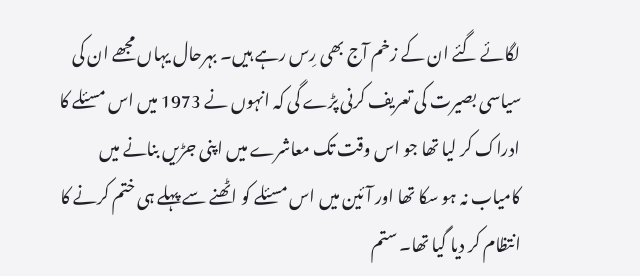لگائے گئے ان کے زخم آج بھی رِس رہے ہیں۔ بہرحال یہاں مجھے ان کی سیاسی بصیرت کی تعریف کرنی پڑے گی کہ انہوں نے 1973 میں اس مسئلے کا ادراک کر لیا تھا جو اس وقت تک معاشرے میں اپنی جڑیں بنانے میں کامیاب نہ ہو سکا تھا اور آئین میں اس مسئلے کو اٹھنے سے پہلے ہی ختم کرنے کا انتظام کر دیا گیا تھا۔ ستم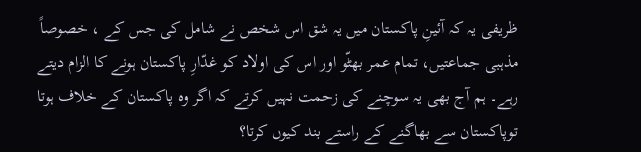ظریفی یہ کہ آئینِ پاکستان میں یہ شق اس شخص نے شامل کی جس کے ، خصوصاً مذہبی جماعتیں، تمام عمر بھٹّو اور اس کی اولاد کو غدّارِ پاکستان ہونے کا الزام دیتے رہے۔ ہم آج بھی یہ سوچنے کی زحمت نہیں کرتے کہ اگر وہ پاکستان کے خلاف ہوتا توپاکستان سے بھاگنے کے راستے بند کیوں کرتا؟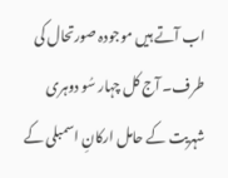اب آتے ہیں موجودہ صورتحال کی طرف۔ آج کل چہار سُو دوہری شہریت کے حامل ارکانِ اسمبلی کے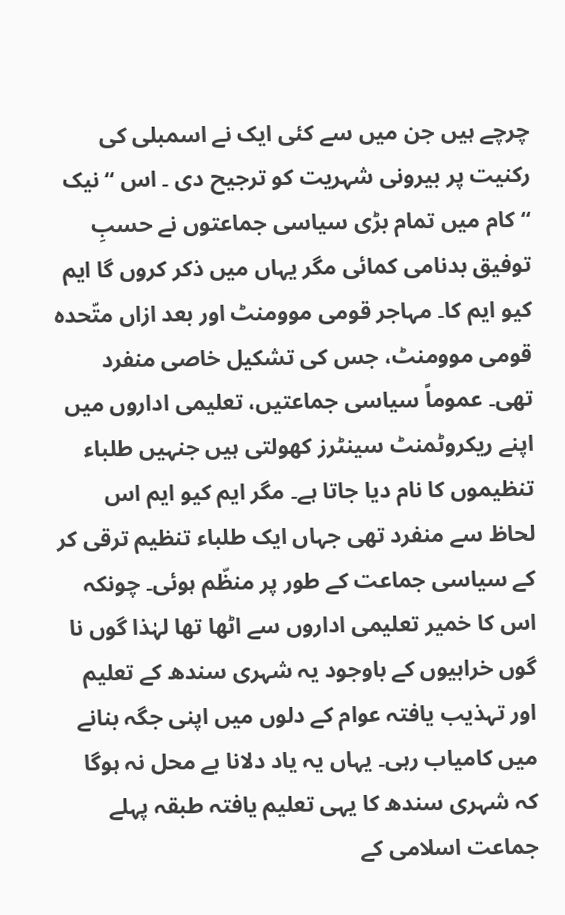چرچے ہیں جن میں سے کئی ایک نے اسمبلی کی رکنیت پر بیرونی شہریت کو ترجیح دی ۔ اس “نیک “ کام میں تمام بڑی سیاسی جماعتوں نے حسبِ توفیق بدنامی کمائی مگر یہاں میں ذکر کروں گا ایم کیو ایم کا۔ مہاجر قومی موومنٹ اور بعد ازاں متّحدہ قومی موومنٹ، جس کی تشکیل خاصی منفرد تھی۔ عموماً سیاسی جماعتیں، تعلیمی اداروں میں اپنے ریکروٹمنٹ سینٹرز کھولتی ہیں جنہیں طلباء تنظیموں کا نام دیا جاتا ہے۔ مگر ایم کیو ایم اس لحاظ سے منفرد تھی جہاں ایک طلباء تنظیم ترقی کر کے سیاسی جماعت کے طور پر منظّم ہوئی۔ چونکہ اس کا خمیر تعلیمی اداروں سے اٹھا تھا لہٰذا گوں نا گوں خرابیوں کے باوجود یہ شہری سندھ کے تعلیم اور تہذیب یافتہ عوام کے دلوں میں اپنی جگہ بنانے میں کامیاب رہی۔ یہاں یہ یاد دلانا بے محل نہ ہوگا کہ شہری سندھ کا یہی تعلیم یافتہ طبقہ پہلے جماعت اسلامی کے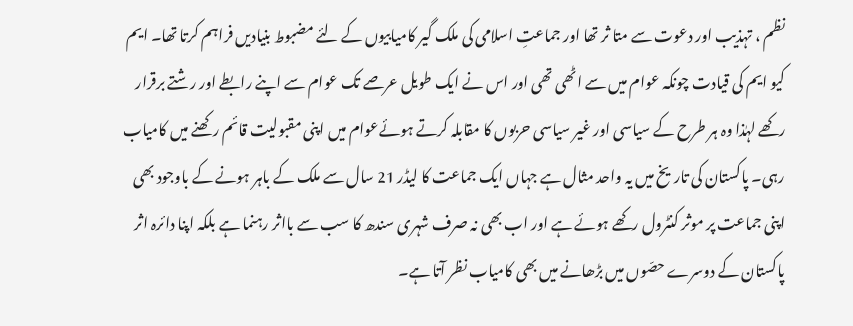نظم ، تہذیب اور دعوت سے متا ثر تھا اور جماعتِ اسلامی کی ملک گیر کامیابیوں کے لئے مضبوط بنیادیں فراہم کرتا تھا۔ ایم کیو ایم کی قیادت چونکہ عوام میں سے اٹھی تھی اور اس نے ایک طویل عرصے تک عوام سے اپنے رابطے اور رشتے برقرار رکھے لہٰذا وہ ہر طرح کے سیاسی اور غیر سیاسی حربوں کا مقابلہ کرتے ہوئےعوام میں اپنی مقبولیت قائم رکھنے میں کامیاب رہی۔ پاکستان کی تاریخ میں یہ واحد مثال ہے جہاں ایک جماعت کا لیڈر 21 سال سے ملک کے باہر ہونے کے باوجود بھی اپنی جماعت پر موثر کنٹرول رکھے ہوئے ہے اور اب بھی نہ صرف شہری سندھ کا سب سے بااثر رہنما ہے بلکہ اپنا دائرہ اثر پاکستان کے دوسرے حصّوں میں بڑھانے میں بھی کامیاب نظر آتا ہے۔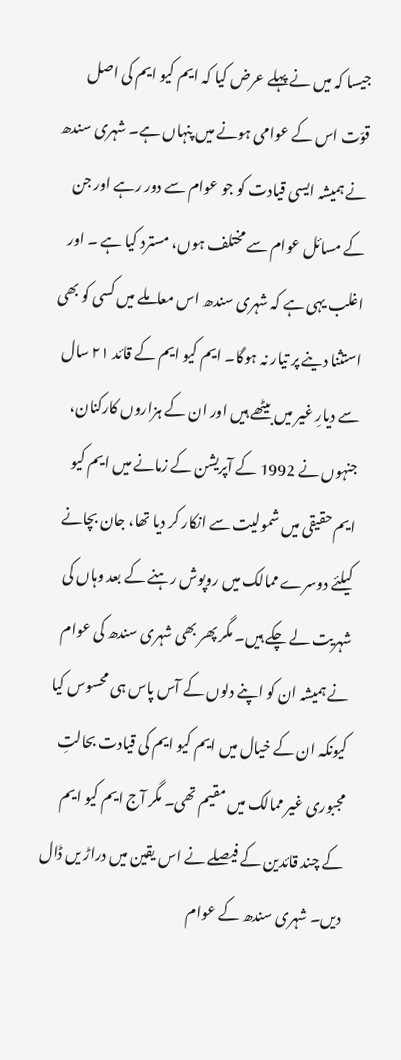جیسا کہ میں نے پہلے عرض کیا کہ ایم کیو ایم کی اصل قوّت اس کے عوامی ہونے میں پنہاں ہے۔ شہری سندھ نے ہمیشہ ایسی قیادت کو جو عوام سے دور رہے اور جن کے مسائل عوام سے مختلف ہوں، مسترد کیا ہے ۔ اور اغلب یہی ہے کہ شہری سندھ اس معاملے میں کسی کو بھی استثنا دینے پر تیار نہ ہوگا۔ ایم کیو ایم کے قائد ۲۱ سال سے دیارِ غیر میں بیٹھے ہیں اور ان کے ہزاروں کارکنان، جنہوں نے 1992 کے آپریشن کے زمانے میں ایم کیو ایم حقیقی میں شمولیت سے انکار کر دیا تھا، جان بچانے کیلئے دوسرے ممالک میں روپوش رہنے کے بعد وہاں کی شہریت لے چکے ہیں۔ مگر پھر بھی شہری سندھ کی عوام نے ہمیشہ ان کو اپنے دلوں کے آس پاس ہی محسوس کیا کیونکہ ان کے خیال میں ایم کیو ایم کی قیادت بحالتِ مجبوری غیر ممالک میں مقیم تھی۔ مگر آج ایم کیو ایم کے چند قائدین کے فیصلے نے اس یقین میں دراڑ یں ڈال دیں۔ شہری سندھ کے عوام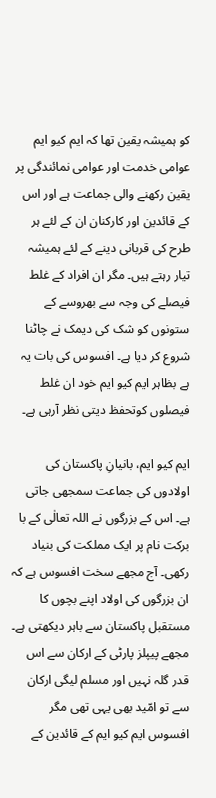کو ہمیشہ یقین تھا کہ ایم کیو ایم عوامی خدمت اور عوامی نمائندگی پر یقین رکھنے والی جماعت ہے اور اس کے قائدین اور کارکنان ان کے لئے ہر طرح کی قربانی دینے کے لئے ہمیشہ تیار رہتے ہیں۔ مگر ان افراد کے غلط فیصلے کی وجہ سے بھروسے کے ستونوں کو شک کی دیمک نے چاٹنا شروع کر دیا ہے۔ افسوس کی بات یہ ہے بظاہر ایم کیو ایم خود ان غلط فیصلوں کوتحفظ دیتی نظر آرہی ہے۔

ایم کیو ایم، بانیانِ پاکستان کی اولادوں کی جماعت سمجھی جاتی ہے۔ اس کے بزرگوں نے اللہ تعالٰی کے با برکت نام پر ایک مملکت کی بنیاد رکھی۔ آج مجھے سخت افسوس ہے کہ ان بزرگوں کی اولاد اپنے بچوں کا مستقبل پاکستان سے باہر دیکھتی ہے۔ مجھے پیپلز پارٹی کے ارکان سے اس قدر گلہ نہیں اور مسلم لیگی ارکان سے تو امّید بھی یہی تھی مگر افسوس ایم کیو ایم کے قائدین کے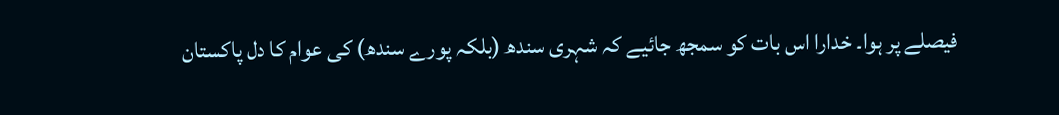فیصلے پر ہوا۔ خدارا اس بات کو سمجھ جائیے کہ شہری سندھ (بلکہ پورے سندھ) کی عوام کا دل پاکستان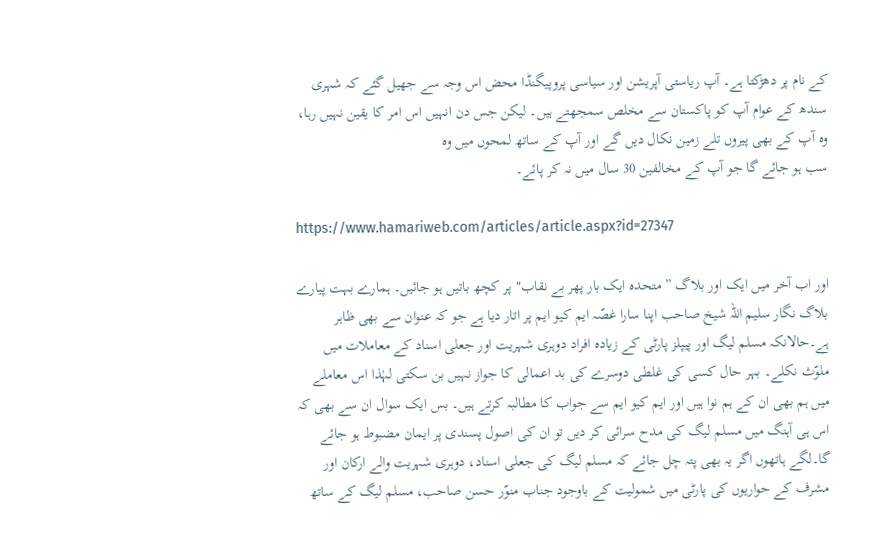کے نام پر دھڑکتا ہے۔ آپ ریاستی آپریشن اور سیاسی پروپیگنڈا محض اس وجہ سے جھیل گئے کہ شہری سندھ کے عوام آپ کو پاکستان سے مخلص سمجھتے ہیں۔ لیکن جس دن انہیں اس امر کا یقین نہیں رہا، وہ آپ کے بھی پیروں تلے زمین نکال دیں گے اور آپ کے ساتھ لمحوں میں وہ
سب ہو جائے گا جو آپ کے مخالفین 30 سال میں نہ کر پائے۔

https://www.hamariweb.com/articles/article.aspx?id=27347

اور اب آخر میں ایک اور بلاگ ” متحدہ ایک بار پھر بے نقاب" پر کچھ باتیں ہو جائیں۔ ہمارے بہت پیارے بلاگ نگار سلیم اللہ شیخ صاحب اپنا سارا غصّہ ایم کیو ایم پر اتار دیا ہے جو کہ عنوان سے بھی ظاہر ہے۔حالانکہ مسلم لیگ اور پیپلز پارٹی کے زیادہ افراد دوہری شہریت اور جعلی اسناد کے معاملات میں ملوّث نکلے۔ بہر حال کسی کی غلطی دوسرے کی بد اعمالی کا جواز نہیں بن سکتی لہٰذا اس معاملے میں ہم بھی ان کے ہم نوا ہیں اور ایم کیو ایم سے جواب کا مطالبہ کرتے ہیں۔ بس ایک سوال ان سے بھی کہ اس ہی آہنگ میں مسلم لیگ کی مدح سرائی کر دیں تو ان کی اصول پسندی پر ایمان مضبوط ہو جائے گا۔لگے ہاتھوں اگر یہ بھی پتہ چل جائے کہ مسلم لیگ کی جعلی اسناد، دوہری شہریت والے ارکان اور مشرف کے حواریوں کی پارٹی میں شمولیت کے باوجود جناب منوّر حسن صاحب، مسلم لیگ کے ساتھ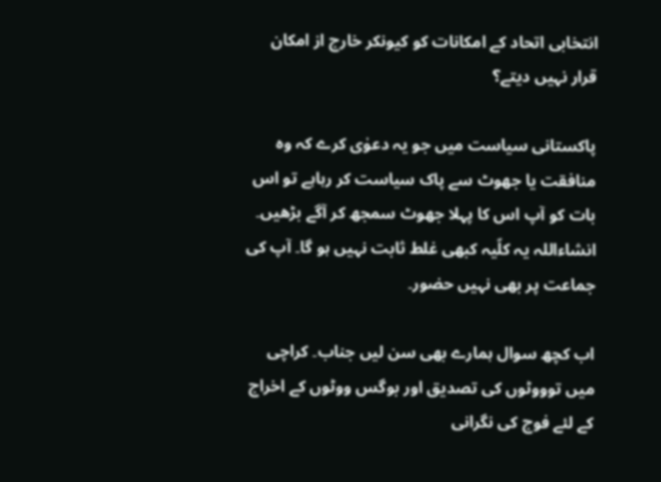انتخابی اتحاد کے امکانات کو کیونکر خارج از امکان قرار نہیں دیتے؟

پاکستانی سیاست میں جو یہ دعوٰی کرے کہ وہ منافقت یا جھوٹ سے پاک سیاست کر رہاہے تو اس بات کو آپ اس کا پہلا جھوٹ سمجھ کر آگے بڑھیں۔ انشاءاللہ یہ کلّیہ کبھی غلط ثابت نہیں ہو گا۔ آپ کی جماعت پر بھی نہیں حضور۔

اب کچھ سوال ہمارے بھی سن لیں جناب۔ کراچی میں توووٹوں کی تصدیق اور بوگس ووٹوں کے اخراج کے لئے فوج کی نگرانی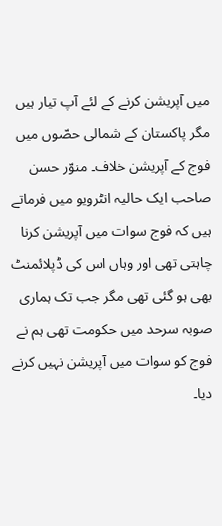میں آپریشن کرنے کے لئے آپ تیار ہیں مگر پاکستان کے شمالی حصّوں میں فوج کے آپریشن خلاف۔ منوّر حسن صاحب ایک حالیہ انٹرویو میں فرماتے ہیں کہ فوج سوات میں آپریشن کرنا چاہتی تھی اور وہاں اس کی ڈپلائمنٹ بھی ہو گئی تھی مگر جب تک ہماری صوبہ سرحد میں حکومت تھی ہم نے فوج کو سوات میں آپریشن نہیں کرنے دیا۔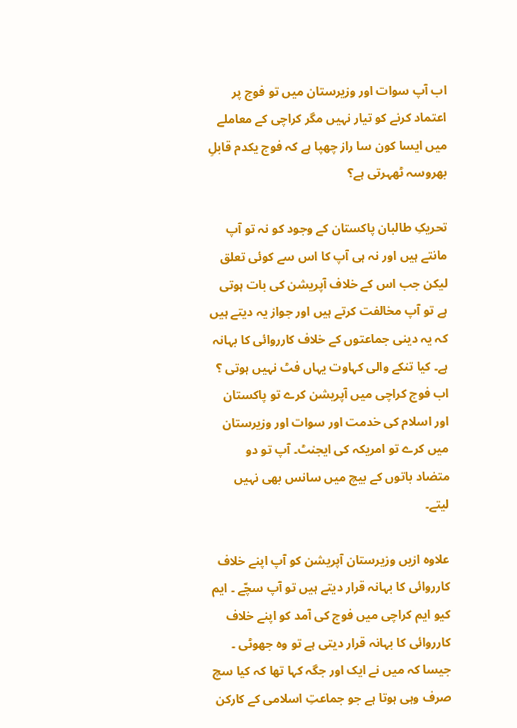اب آپ سوات اور وزیرستان میں تو فوج پر اعتماد کرنے کو تیار نہیں مگر کراچی کے معاملے میں ایسا کون سا راز چھپا ہے کہ فوج یکدم قابلِ بھروسہ ٹھہرتی ہے؟

تحریکِ طالبان پاکستان کے وجود کو نہ تو آپ مانتے ہیں اور نہ ہی آپ کا اس سے کوئی تعلق لیکن جب اس کے خلاف آپریشن کی بات ہوتی ہے تو آپ مخالفت کرتے ہیں اور جواز یہ دیتے ہیں کہ یہ دینی جماعتوں کے خلاف کارروائی کا بہانہ ہے۔ کیا تنکے والی کہاوت یہاں فٹ نہیں ہوتی ؟ اب فوج کراچی میں آپریشن کرے تو پاکستان اور اسلام کی خدمت اور سوات اور وزیرستان میں کرے تو امریکہ کی ایجنٹ۔ آپ تو دو متضاد باتوں کے بیچ میں سانس بھی نہیں لیتے۔

علاوہ ازیں وزیرستان آپریشن کو آپ اپنے خلاف کارروائی کا بہانہ قرار دیتے ہیں تو آپ سچّے ۔ ایم کیو ایم کراچی میں فوج کی آمد کو اپنے خلاف کارروائی کا بہانہ قرار دیتی ہے تو وہ جھوٹی ۔ جیسا کہ میں نے ایک اور جگہ کہا تھا کہ کیا سچ صرف وہی ہوتا ہے جو جماعتِ اسلامی کے کارکن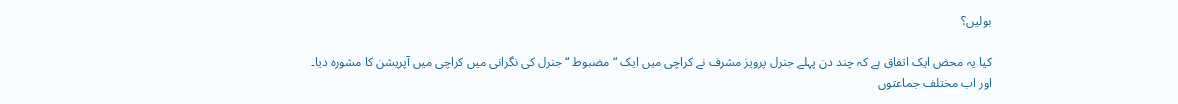بولیں؟

کیا یہ محض ایک اتفاق ہے کہ چند دن پہلے جنرل پرویز مشرف نے کراچی میں ایک “مضبوط “ جنرل کی نگرانی میں کراچی میں آپریشن کا مشورہ دیا۔ اور اب مختلف جماعتوں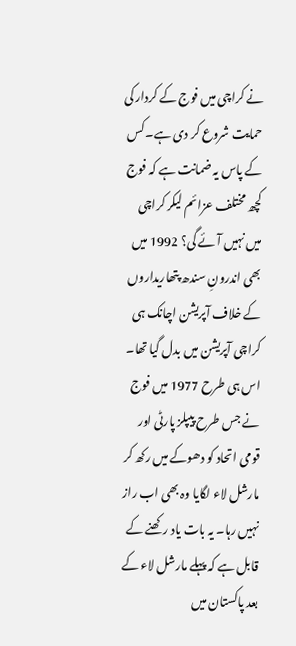نے کراچی میں فوج کے کردار کی حمایت شروع کر دی ہے۔ کس کے پاس یہ ضمانت ہے کہ فوج کچھ مختلف عزائم لیکر کراچی میں نہیں آئے گی؟ 1992 میں بھی اندرونِ سندھ پتھاریداروں کے خلاف آپریشن اچانک ہی کراچی آپریشن میں بدل گیا تھا۔ اس ہی طرح 1977 میں فوج نے جس طرح پیپلز پارٹی اور قومی اتحاد کو دھوکے میں رکھ کر مارشل لاء لگایا وہ بھی اب راز نہیں رہا۔ یہ بات یاد رکھنے کے قابل ہے کہ پہلے مارشل لاء کے بعد پاکستان میں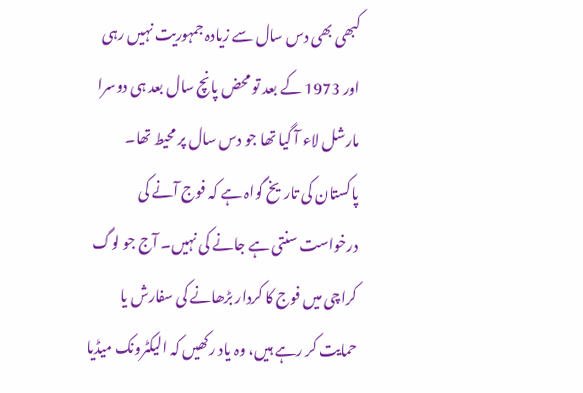کبھی بھی دس سال سے زیادہ جمہوریت نہیں رہی اور 1973 کے بعد تو محض پانچ سال بعد ہی دوسرا مارشل لاء آ گیا تھا جو دس سال پر محیط تھا۔ پاکستان کی تاریخ گواہ ہے کہ فوج آنے کی درخواست سنتی ہے جانے کی نہیں۔ آج جو لوگ کراچی میں فوج کا کردار بڑھانے کی سفارش یا حمایت کر رہے ہیں، وہ یاد رکھیں کہ الیکٹرونک میڈیا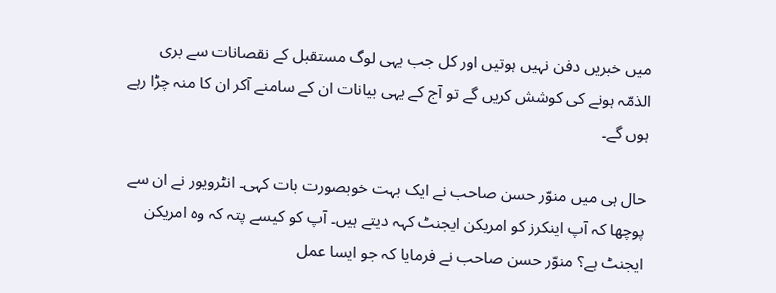میں خبریں دفن نہیں ہوتیں اور کل جب یہی لوگ مستقبل کے نقصانات سے بری الذمّہ ہونے کی کوشش کریں گے تو آج کے یہی بیانات ان کے سامنے آکر ان کا منہ چڑا رہے ہوں گے۔

حال ہی میں منوّر حسن صاحب نے ایک بہت خوبصورت بات کہی۔ انٹرویور نے ان سے پوچھا کہ آپ اینکرز کو امریکن ایجنٹ کہہ دیتے ہیں۔ آپ کو کیسے پتہ کہ وہ امریکن ایجنٹ ہے؟ منوّر حسن صاحب نے فرمایا کہ جو ایسا عمل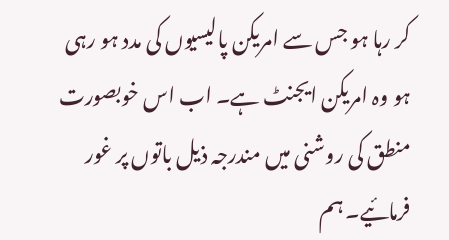کر رہا ہو جس سے امریکن پالیسیوں کی مدد ہو رہی ہو وہ امریکن ایجنٹ ہے۔ اب اس خوبصورت منطق کی روشنی میں مندرجہ ذیل باتوں پر غور فرمائیے۔ ہم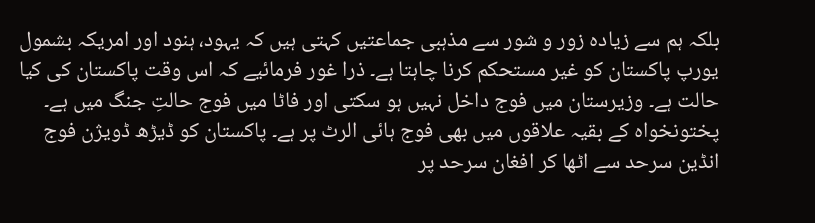بلکہ ہم سے زیادہ زور و شور سے مذہبی جماعتیں کہتی ہیں کہ یہود، ہنود اور امریکہ بشمول یورپ پاکستان کو غیر مستحکم کرنا چاہتا ہے۔ ذرا غور فرمائیے کہ اس وقت پاکستان کی کیا حالت ہے۔ وزیرستان میں فوج داخل نہیں ہو سکتی اور فاٹا میں فوج حالتِ جنگ میں ہے۔ پختونخواہ کے بقیہ علاقوں میں بھی فوج ہائی الرٹ پر ہے۔ پاکستان کو ڈیڑھ ڈویژن فوج انڈین سرحد سے اٹھا کر افغان سرحد پر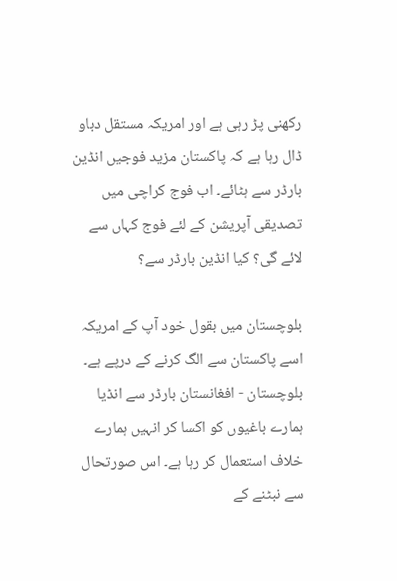رکھنی پڑ رہی ہے اور امریکہ مستقل دباو ڈال رہا ہے کہ پاکستان مزید فوجیں انڈین بارڈر سے ہٹائے۔ اب فوج کراچی میں تصدیقی آپریشن کے لئے فوج کہاں سے لائے گی؟ کیا انڈین بارڈر سے؟

بلوچستان میں بقول خود آپ کے امریکہ اسے پاکستان سے الگ کرنے کے درپے ہے۔ بلوچستان - افغانستان بارڈر سے انڈیا ہمارے باغیوں کو اکسا کر انہیں ہمارے خلاف استعمال کر رہا ہے۔ اس صورتحال سے نبٹنے کے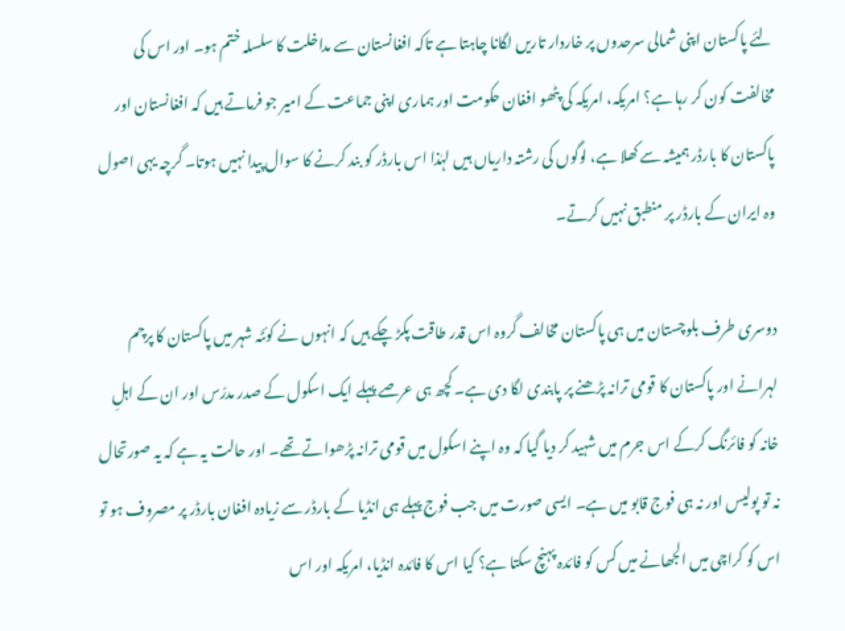لئے پاکستان اپنی شمالی سرحدوں پر خاردار تاریں لگانا چاہتا ہے تاکہ افغانستان سے مداخلت کا سلسلہ ختم ہو۔ اور اس کی مخالفت کون کر رہا ہے؟ امریکہ، امریکہ کی پٹھو افغان حکومت اور ہماری اپنی جماعت کے امیر جو فرماتے ہیں کہ افغانستان اور پاکستان کا بارڈر ہمیشہ سے کھلا ہے، لوگوں کی رشتہ داریاں ہیں لہٰذا اس بارڈر کو بند کرنے کا سوال پیدا نہیں ہوتا۔ گرچہ یہی اصول وہ ایران کے بارڈر پر منطبق نہیں کرتے۔

دوسری طرف بلوچستان میں ہی پاکستان مخالف گروہ اس قدر طاقت پکڑ چکے ہیں کہ انہوں نے کوئٹہ شہر میں پاکستان کا پرچم لہرانے اور پاکستان کا قومی ترانہ پڑھنے پر پابندی لگا دی ہے۔ کچھ ہی عرصے پہلے ایک اسکول کے صدر مدرّس اور ان کے اہلِ خانہ کو فائرنگ کرکے اس جرم میں شہید کر دیا گیا کہ وہ اپنے اسکول میں قومی ترانہ پڑھواتے تھے۔ اور حالت یہ ہے کہ یہ صورتحال نہ تو پولیس اور نہ ہی فوج قابو میں ہے۔ ایسی صورت میں جب فوج پہلے ہی انڈیا کے بارڈر سے زیادہ افغان بارڈر پر مصروف ہو تو اس کو کراچی میں الجھانے میں کس کو فائدہ پہنچ سکتا ہے؟ کیا اس کا فائدہ انڈیا، امریکہ اور اس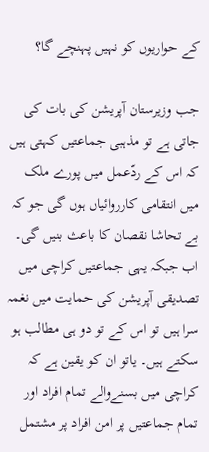کے حواریوں کو نہیں پہنچے گا؟

جب وزیرستان آپریشن کی بات کی جاتی ہے تو مذہبی جماعتیں کہتی ہیں کہ اس کے ردّعمل میں پورے ملک میں انتقامی کارروائیاں ہوں گی جو کہ بے تحاشا نقصان کا باعث بنیں گی۔ اب جبکہ یہی جماعتیں کراچی میں تصدیقی آپریشن کی حمایت میں نغمہ سرا ہیں تو اس کے تو دو ہی مطالب ہو سکتے ہیں۔ یاتو ان کو یقین ہے کہ کراچی میں بسنےوالے تمام افراد اور تمام جماعتیں پر امن افراد پر مشتمل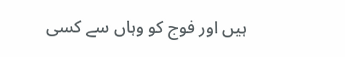ہیں اور فوج کو وہاں سے کسی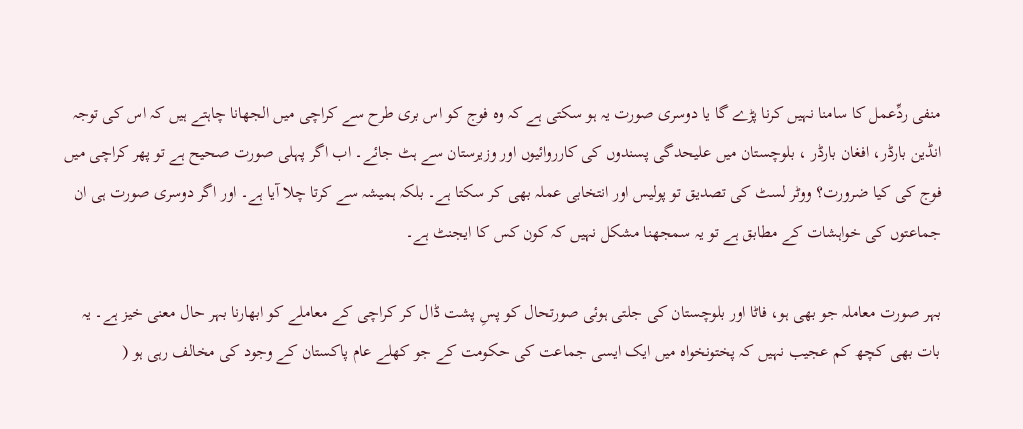منفی ردِّعمل کا سامنا نہیں کرنا پڑے گا یا دوسری صورت یہ ہو سکتی ہے کہ وہ فوج کو اس بری طرح سے کراچی میں الجھانا چاہتے ہیں کہ اس کی توجہ انڈین بارڈر، افغان بارڈر ، بلوچستان میں علیحدگی پسندوں کی کارروائیوں اور وزیرستان سے ہٹ جائے۔ اب اگر پہلی صورت صحیح ہے تو پھر کراچی میں فوج کی کیا ضرورت؟ ووٹر لسٹ کی تصدیق تو پولیس اور انتخابی عملہ بھی کر سکتا ہے۔ بلکہ ہمیشہ سے کرتا چلا آیا ہے۔ اور اگر دوسری صورت ہی ان جماعتوں کی خواہشات کے مطابق ہے تو یہ سمجھنا مشکل نہیں کہ کون کس کا ایجنٹ ہے۔

بہر صورت معاملہ جو بھی ہو، فاٹا اور بلوچستان کی جلتی ہوئی صورتحال کو پسِ پشت ڈال کر کراچی کے معاملے کو ابھارنا بہر حال معنی خیز ہے۔ یہ بات بھی کچھ کم عجیب نہیں کہ پختونخواہ میں ایک ایسی جماعت کی حکومت کے جو کھلے عام پاکستان کے وجود کی مخالف رہی ہو (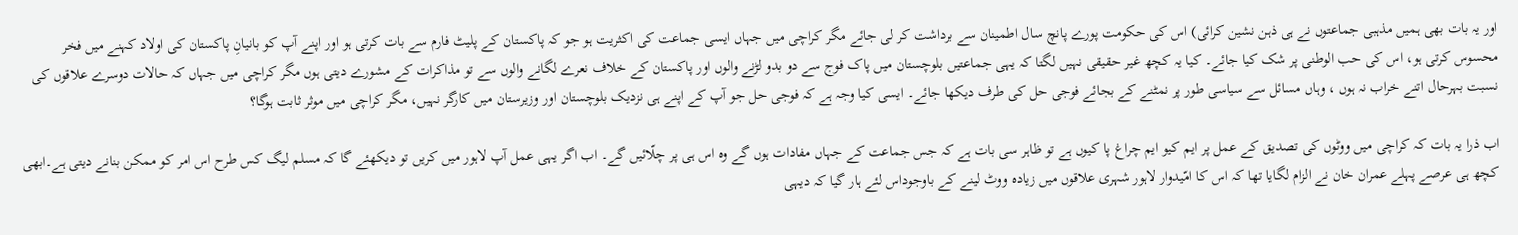اور یہ بات بھی ہمیں مذہبی جماعتوں نے ہی ذہن نشین کرائی) اس کی حکومت پورے پانچ سال اطمینان سے برداشت کر لی جائے مگر کراچی میں جہاں ایسی جماعت کی اکثریت ہو جو کہ پاکستان کے پلیٹ فارم سے بات کرتی ہو اور اپنے آپ کو بانیانِ پاکستان کی اولاد کہنے میں فخر محسوس کرتی ہو، اس کی حب الوطنی پر شک کیا جائے۔ کیا یہ کچھ غیر حقیقی نہیں لگتا کہ یہی جماعتیں بلوچستان میں پاک فوج سے دو بدو لڑنے والوں اور پاکستان کے خلاف نعرے لگانے والوں سے تو مذاکرات کے مشورے دیتی ہوں مگر کراچی میں جہاں کہ حالات دوسرے علاقوں کی نسبت بہرحال اتنے خراب نہ ہوں ، وہاں مسائل سے سیاسی طور پر نمٹنے کے بجائے فوجی حل کی طرف دیکھا جائے۔ ایسی کیا وجہ ہے کہ فوجی حل جو آپ کے اپنے ہی نزدیک بلوچستان اور وزیرستان میں کارگر نہیں، مگر کراچی میں موثر ثابت ہوگا؟

اب ذرا یہ بات کہ کراچی میں ووٹوں کی تصدیق کے عمل پر ایم کیو ایم چراغ پا کیوں ہے تو ظاہر سی بات ہے کہ جس جماعت کے جہاں مفادات ہوں گے وہ اس ہی پر چلّائیں گے۔ اب اگر یہی عمل آپ لاہور میں کریں تو دیکھئے گا کہ مسلم لیگ کس طرح اس امر کو ممکن بنانے دیتی ہے۔ابھی کچھ ہی عرصے پہلے عمران خان نے الزام لگایا تھا کہ اس کا امّیدوار لاہور شہری علاقوں میں زیادہ ووٹ لینے کے باوجوداس لئے ہار گیا کہ دیہی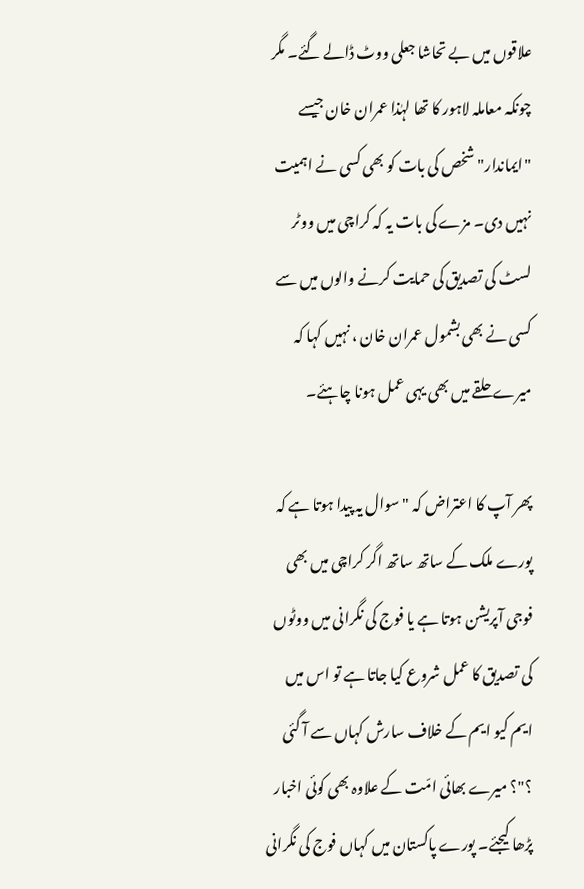علاقوں میں بے تحاشا جعلی ووٹ ڈالے گئے۔ مگر چونکہ معاملہ لاہور کا تھا لہٰذا عمران خان جیسے "ایماندار" شخص کی بات کو بھی کسی نے اہمیت نہیں دی۔ مزے کی بات یہ کہ کراچی میں ووٹر لسٹ کی تصدیق کی حمایت کرنے والوں میں سے کسی نے بھی بشمول عمران خان ، نہیں کہا کہ میرے حلقے میں بھی یہی عمل ہونا چاہئے۔

پھر آپ کا اعتراض کہ "سوال یہ پیدا ہوتا ہے کہ پورے ملک کے ساتھ ساتھ اگر کراچی میں بھی فوجی آپریشن ہوتا ہے یا فوج کی نگرانی میں ووٹوں کی تصدیق کا عمل شروع کیا جاتا ہے تو اس میں ایم کیو ایم کے خلاف سارش کہاں سے آ گئی ؟"؟ میرے بھائی امّت کے علاوہ بھی کوئی اخبار پڑھا کیجئے۔ پورے پاکستان میں کہاں فوج کی نگرانی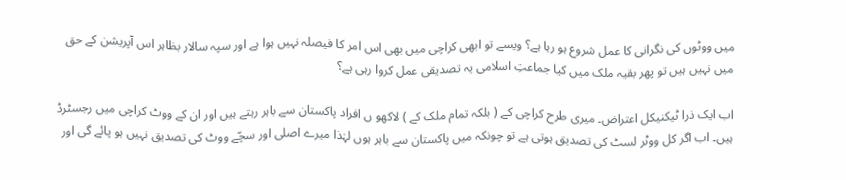میں ووٹوں کی نگرانی کا عمل شروع ہو رہا ہے؟ ویسے تو ابھی کراچی میں بھی اس امر کا فیصلہ نہیں ہوا ہے اور سپہ سالار بظاہر اس آپریشن کے حق میں نہیں ہیں تو پھر بقیہ ملک میں کیا جماعتِ اسلامی یہ تصدیقی عمل کروا رہی ہے؟

اب ایک ذرا ٹیکنیکل اعتراض۔ میری طرح کراچی کے ( بلکہ تمام ملک کے ) لاکھو ں افراد پاکستان سے باہر رہتے ہیں اور ان کے ووٹ کراچی میں رجسٹرڈ ہیں۔ اب اگر کل ووٹر لسٹ کی تصدیق ہوتی ہے تو چونکہ میں پاکستان سے باہر ہوں لہٰذا میرے اصلی اور سچّے ووٹ کی تصدیق نہیں ہو پائے گی اور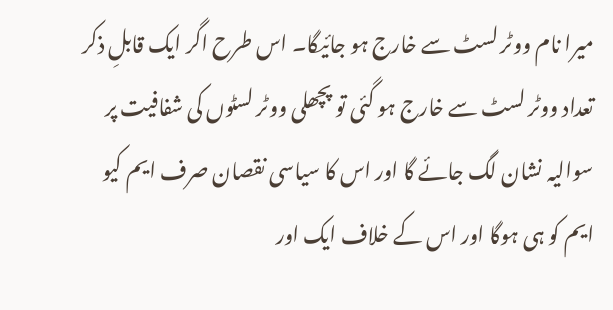میرا نام ووٹر لسٹ سے خارج ہو جائیگا۔ اس طرح اگر ایک قابلِ ذکر تعداد ووٹر لسٹ سے خارج ہو گئی تو پچھلی ووٹر لسٹوں کی شفافیت پر سوالیہ نشان لگ جائے گا اور اس کا سیاسی نقصان صرف ایم کیو ایم کو ہی ہوگا اور اس کے خلاف ایک اور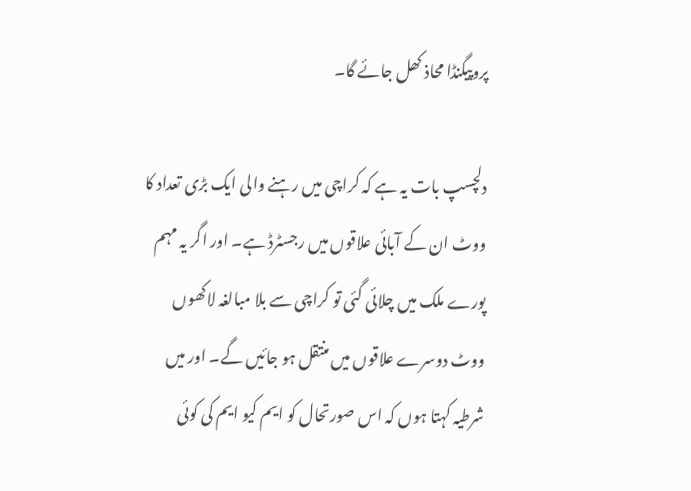پروپیگنڈا محاذ کھل جائے گا۔

دلچسپ بات یہ ہے کہ کراچی میں رہنے والی ایک بڑی تعداد کا ووٹ ان کے آبائی علاقوں میں رجسٹرڈ ہے۔ اور اگر یہ مہم پورے ملک میں چلائی گئی تو کراچی سے بلا مبالغہ لاکھوں ووٹ دوسرے علاقوں میں منتقل ہو جائیں گے۔ اور میں شرطیہ کہتا ہوں کہ اس صورتحال کو ایم کیو ایم کی کوئی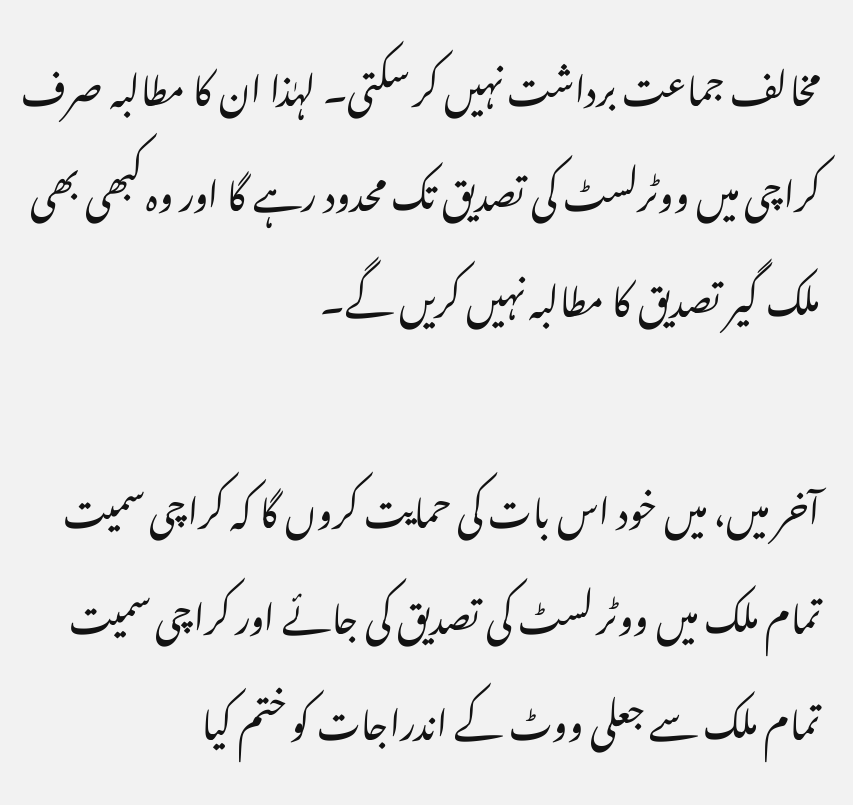مخالف جماعت برداشت نہیں کر سکتی۔ لہٰذا ان کا مطالبہ صرف کراچی میں ووٹرلسٹ کی تصدیق تک محدود رہے گا اور وہ کبھی بھی ملک گیر تصدیق کا مطالبہ نہیں کریں گے۔

آخر میں، میں خود اس بات کی حمایت کروں گا کہ کراچی سمیت تمام ملک میں ووٹر لسٹ کی تصدیق کی جائے اور کراچی سمیت تمام ملک سے جعلی ووٹ کے اندراجات کو ختم کیا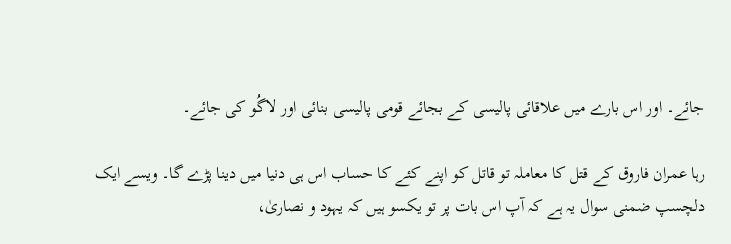جائے۔ اور اس بارے میں علاقائی پالیسی کے بجائے قومی پالیسی بنائی اور لاگُو کی جائے۔

رہا عمران فاروق کے قتل کا معاملہ تو قاتل کو اپنے کئے کا حساب اس ہی دنیا میں دینا پڑے گا۔ ویسے ایک دلچسپ ضمنی سوال یہ ہے کہ آپ اس بات پر تو یکسو ہیں کہ یہود و نصاریٰ،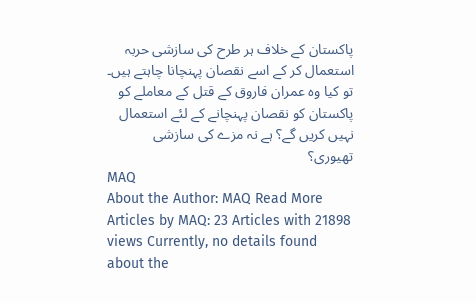پاکستان کے خلاف ہر طرح کی سازشی حربہ استعمال کر کے اسے نقصان پہنچانا چاہتے ہیں۔ تو کیا وہ عمران فاروق کے قتل کے معاملے کو پاکستان کو نقصان پہنچانے کے لئے استعمال نہیں کریں گے؟ ہے نہ مزے کی سازشی تھیوری؟
MAQ
About the Author: MAQ Read More Articles by MAQ: 23 Articles with 21898 views Currently, no details found about the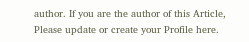author. If you are the author of this Article, Please update or create your Profile here.